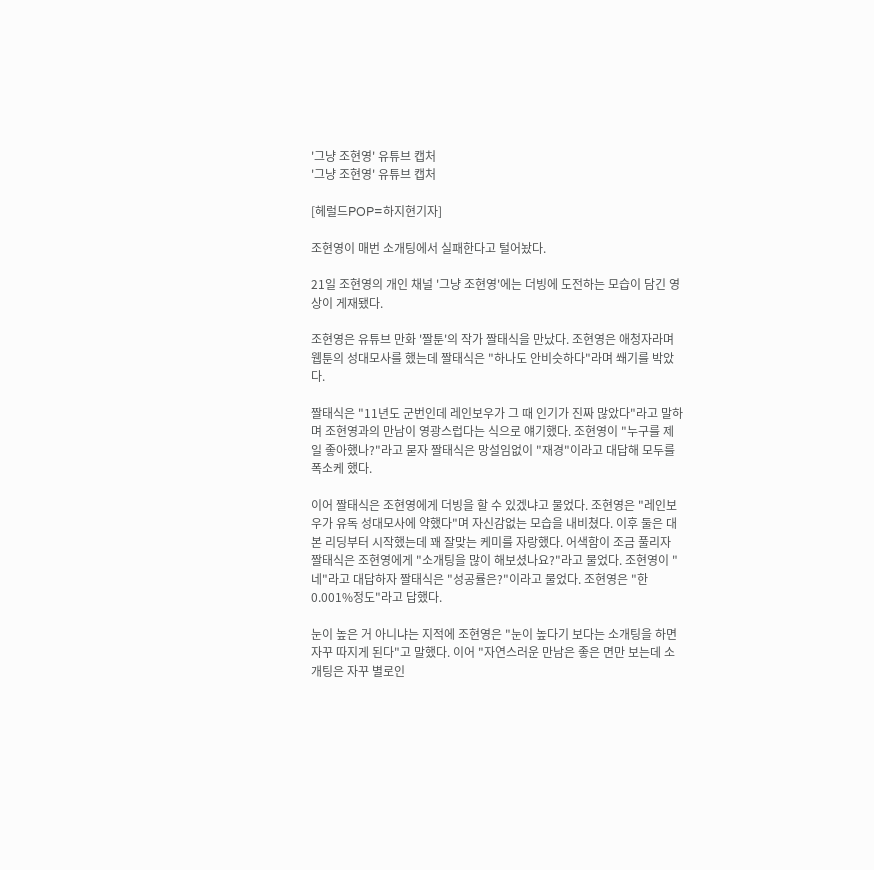'그냥 조현영' 유튜브 캡처
'그냥 조현영' 유튜브 캡처

[헤럴드POP=하지현기자]

조현영이 매번 소개팅에서 실패한다고 털어놨다.

21일 조현영의 개인 채널 '그냥 조현영'에는 더빙에 도전하는 모습이 담긴 영상이 게재됐다.

조현영은 유튜브 만화 '짤툰'의 작가 짤태식을 만났다. 조현영은 애청자라며 웹툰의 성대모사를 했는데 짤태식은 "하나도 안비슷하다"라며 쐐기를 박았다.

짤태식은 "11년도 군번인데 레인보우가 그 때 인기가 진짜 많았다"라고 말하며 조현영과의 만남이 영광스럽다는 식으로 얘기했다. 조현영이 "누구를 제일 좋아했나?"라고 묻자 짤태식은 망설임없이 "재경"이라고 대답해 모두를 폭소케 했다.

이어 짤태식은 조현영에게 더빙을 할 수 있겠냐고 물었다. 조현영은 "레인보우가 유독 성대모사에 약했다"며 자신감없는 모습을 내비쳤다. 이후 둘은 대본 리딩부터 시작했는데 꽤 잘맞는 케미를 자랑했다. 어색함이 조금 풀리자 짤태식은 조현영에게 "소개팅을 많이 해보셨나요?"라고 물었다. 조현영이 "네"라고 대답하자 짤태식은 "성공률은?"이라고 물었다. 조현영은 "한 0.001%정도"라고 답했다.

눈이 높은 거 아니냐는 지적에 조현영은 "눈이 높다기 보다는 소개팅을 하면 자꾸 따지게 된다"고 말했다. 이어 "자연스러운 만남은 좋은 면만 보는데 소개팅은 자꾸 별로인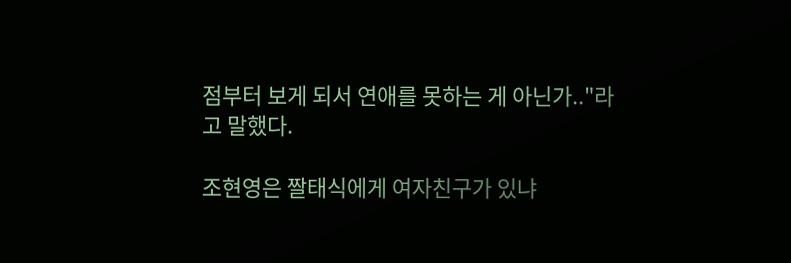점부터 보게 되서 연애를 못하는 게 아닌가.."라고 말했다.

조현영은 짤태식에게 여자친구가 있냐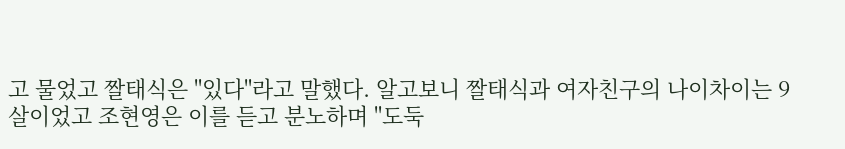고 물었고 짤태식은 "있다"라고 말했다. 알고보니 짤태식과 여자친구의 나이차이는 9살이었고 조현영은 이를 듣고 분노하며 "도둑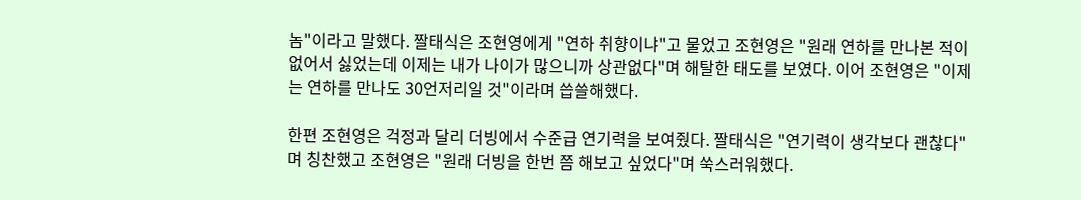놈"이라고 말했다. 짤태식은 조현영에게 "연하 취향이냐"고 물었고 조현영은 "원래 연하를 만나본 적이 없어서 싫었는데 이제는 내가 나이가 많으니까 상관없다"며 해탈한 태도를 보였다. 이어 조현영은 "이제는 연하를 만나도 30언저리일 것"이라며 씁쓸해했다.

한편 조현영은 걱정과 달리 더빙에서 수준급 연기력을 보여줬다. 짤태식은 "연기력이 생각보다 괜찮다"며 칭찬했고 조현영은 "원래 더빙을 한번 쯤 해보고 싶었다"며 쑥스러워했다.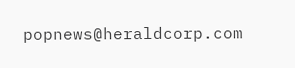popnews@heraldcorp.com